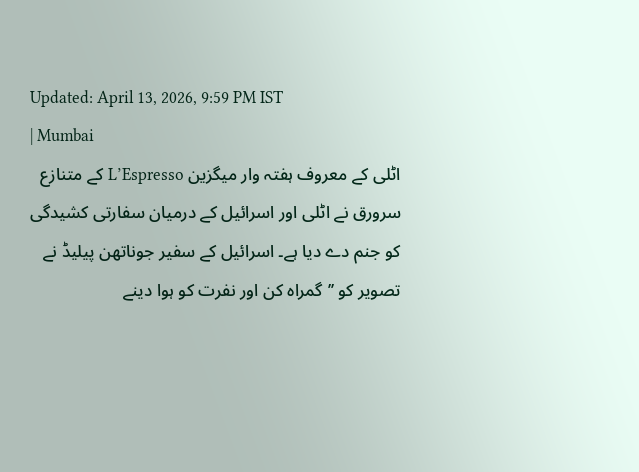Updated: April 13, 2026, 9:59 PM IST
| Mumbai
اٹلی کے معروف ہفتہ وار میگزین L’Espresso کے متنازع سرورق نے اٹلی اور اسرائیل کے درمیان سفارتی کشیدگی کو جنم دے دیا ہے۔ اسرائیل کے سفیر جوناتھن پیلیڈ نے تصویر کو ’’گمراہ کن اور نفرت کو ہوا دینے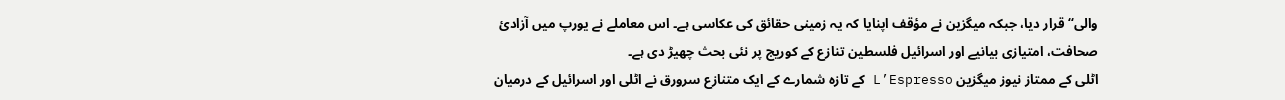والی‘‘ قرار دیا، جبکہ میگزین نے مؤقف اپنایا کہ یہ زمینی حقائق کی عکاسی ہے۔ اس معاملے نے یورپ میں آزادیٔ صحافت، امتیازی بیانیے اور اسرائیل فلسطین تنازع کے کوریج پر نئی بحث چھیڑ دی ہے۔
اٹلی کے ممتاز نیوز میگزین L’Espresso کے تازہ شمارے کے ایک متنازع سرورق نے اٹلی اور اسرائیل کے درمیان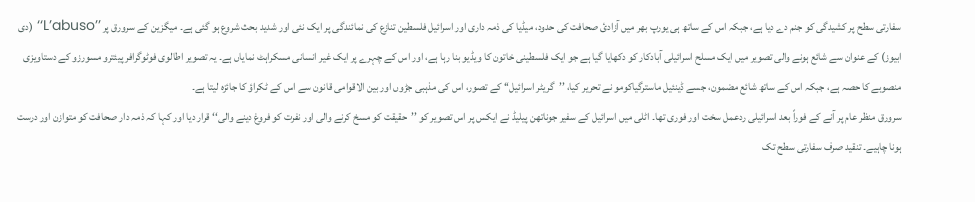سفارتی سطح پر کشیدگی کو جنم دے دیا ہے، جبکہ اس کے ساتھ ہی یورپ بھر میں آزادیٔ صحافت کی حدود، میڈیا کی ذمہ داری اور اسرائیل فلسطین تنازع کی نمائندگی پر ایک نئی اور شدید بحث شروع ہو گئی ہے۔ میگزین کے سرورق پر ’’L’abuso‘‘ (دی ابیوز) کے عنوان سے شائع ہونے والی تصویر میں ایک مسلح اسرائیلی آبادکار کو دکھایا گیا ہے جو ایک فلسطینی خاتون کا ویڈیو بنا رہا ہے، اور اس کے چہرے پر ایک غیر انسانی مسکراہٹ نمایاں ہے۔ یہ تصویر اطالوی فوٹوگرافر پیئترو مسورزو کے دستاویزی منصوبے کا حصہ ہے، جبکہ اس کے ساتھ شائع مضمون، جسے ڈینئیل ماسترگیاکومو نے تحریر کیا، ’’گریٹر اسرائیل‘‘ کے تصور، اس کی مذہبی جڑوں اور بین الاقوامی قانون سے اس کے ٹکراؤ کا جائزہ لیتا ہے۔
سرورق منظر عام پر آنے کے فوراً بعد اسرائیلی ردعمل سخت اور فوری تھا۔ اٹلی میں اسرائیل کے سفیر جوناتھن پیلیڈ نے ایکس پر اس تصویر کو ’’حقیقت کو مسخ کرنے والی اور نفرت کو فروغ دینے والی‘‘ قرار دیا اور کہا کہ ذمہ دار صحافت کو متوازن اور درست ہونا چاہیے۔ تنقید صرف سفارتی سطح تک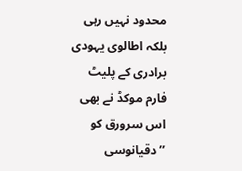محدود نہیں رہی بلکہ اطالوی یہودی برادری کے پلیٹ فارم موکڈ نے بھی اس سرورق کو ’’دقیانوسی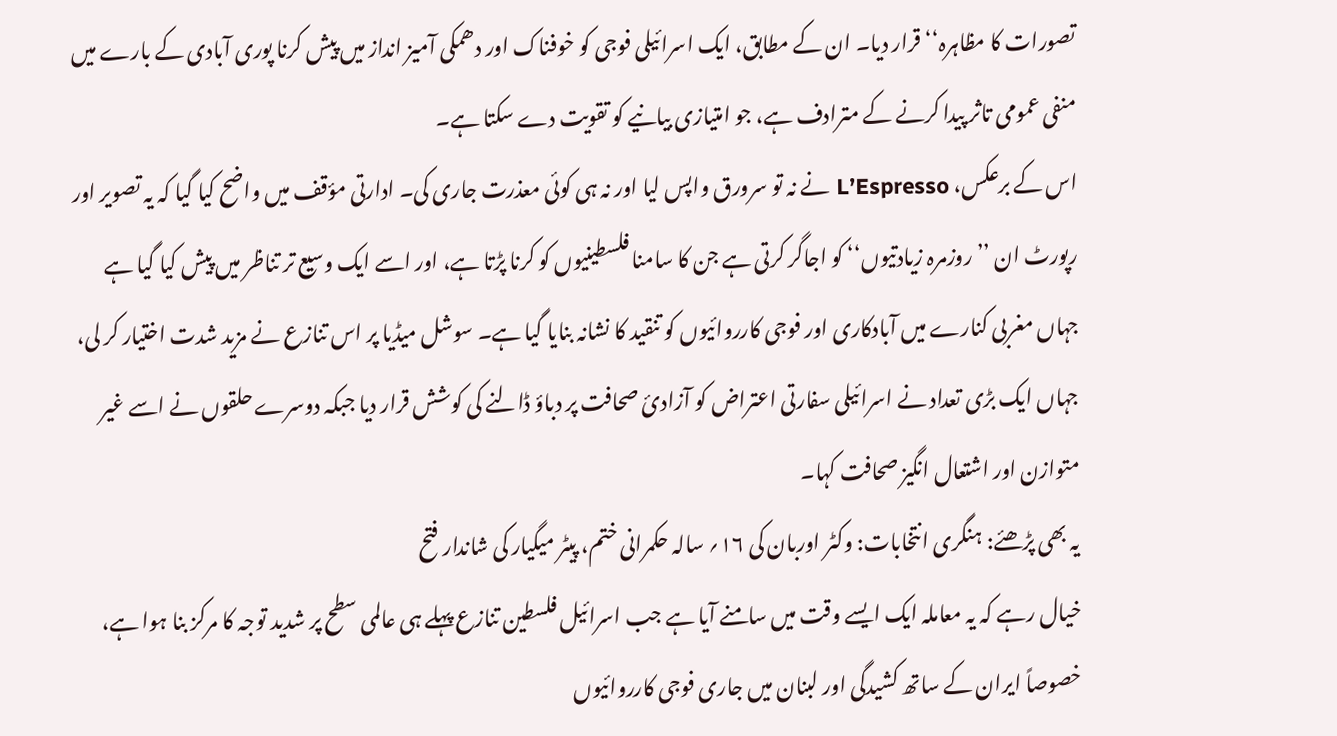تصورات کا مظاہرہ‘‘ قرار دیا۔ ان کے مطابق، ایک اسرائیلی فوجی کو خوفناک اور دھمکی آمیز انداز میں پیش کرنا پوری آبادی کے بارے میں منفی عمومی تاثر پیدا کرنے کے مترادف ہے، جو امتیازی بیانیے کو تقویت دے سکتا ہے۔
اس کے برعکس، L’Espresso نے نہ تو سرورق واپس لیا اور نہ ہی کوئی معذرت جاری کی۔ ادارتی مؤقف میں واضح کیا گیا کہ یہ تصویر اور رپورٹ ان ’’روزمرہ زیادتیوں‘‘ کو اجاگر کرتی ہے جن کا سامنا فلسطینیوں کو کرنا پڑتا ہے، اور اسے ایک وسیع تر تناظر میں پیش کیا گیا ہے جہاں مغربی کنارے میں آبادکاری اور فوجی کارروائیوں کو تنقید کا نشانہ بنایا گیا ہے۔ سوشل میڈیا پر اس تنازع نے مزید شدت اختیار کر لی، جہاں ایک بڑی تعداد نے اسرائیلی سفارتی اعتراض کو آزادیٔ صحافت پر دباؤ ڈالنے کی کوشش قرار دیا جبکہ دوسرے حلقوں نے اسے غیر متوازن اور اشتعال انگیز صحافت کہا۔
یہ بھی پڑھئے: ہنگری انتخابات: وکٹر اوربان کی ۱۶؍ سالہ حکمرانی ختم، پیٹر میگیار کی شاندار فتح
خیال رہے کہ یہ معاملہ ایک ایسے وقت میں سامنے آیا ہے جب اسرائیل فلسطین تنازع پہلے ہی عالمی سطح پر شدید توجہ کا مرکز بنا ہوا ہے، خصوصاً ایران کے ساتھ کشیدگی اور لبنان میں جاری فوجی کارروائیوں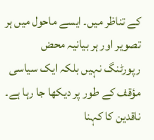کے تناظر میں۔ ایسے ماحول میں ہر تصویر اور ہر بیانیہ محض رپورٹنگ نہیں بلکہ ایک سیاسی مؤقف کے طور پر دیکھا جا رہا ہے۔ ناقدین کا کہنا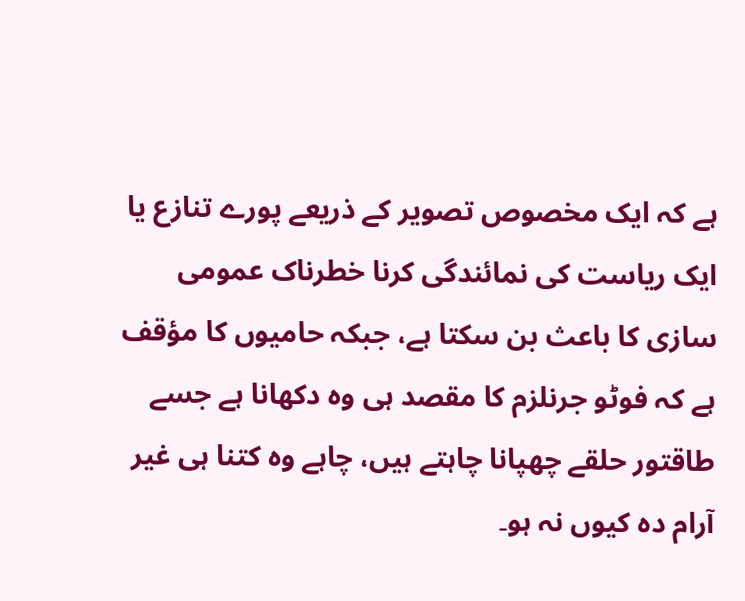ہے کہ ایک مخصوص تصویر کے ذریعے پورے تنازع یا ایک ریاست کی نمائندگی کرنا خطرناک عمومی سازی کا باعث بن سکتا ہے، جبکہ حامیوں کا مؤقف ہے کہ فوٹو جرنلزم کا مقصد ہی وہ دکھانا ہے جسے طاقتور حلقے چھپانا چاہتے ہیں، چاہے وہ کتنا ہی غیر آرام دہ کیوں نہ ہو۔